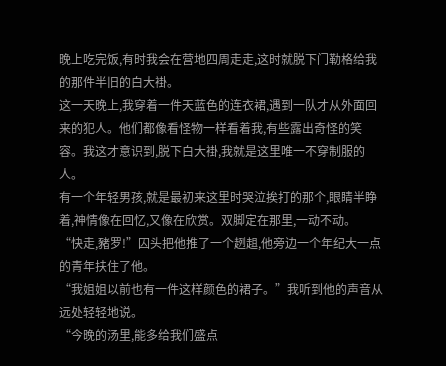晚上吃完饭,有时我会在营地四周走走,这时就脱下门勒格给我的那件半旧的白大褂。
这一天晚上,我穿着一件天蓝色的连衣裙,遇到一队才从外面回来的犯人。他们都像看怪物一样看着我,有些露出奇怪的笑容。我这才意识到,脱下白大褂,我就是这里唯一不穿制服的人。
有一个年轻男孩,就是最初来这里时哭泣挨打的那个,眼睛半睁着,神情像在回忆,又像在欣赏。双脚定在那里,一动不动。
“快走,豬罗!”囚头把他推了一个趔趄,他旁边一个年纪大一点的青年扶住了他。
“我姐姐以前也有一件这样颜色的裙子。”我听到他的声音从远处轻轻地说。
“今晚的汤里,能多给我们盛点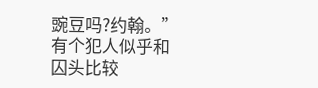豌豆吗?约翰。”有个犯人似乎和囚头比较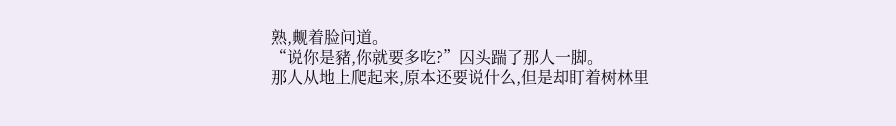熟,觍着脸问道。
“说你是豬,你就要多吃?”囚头踹了那人一脚。
那人从地上爬起来,原本还要说什么,但是却盯着树林里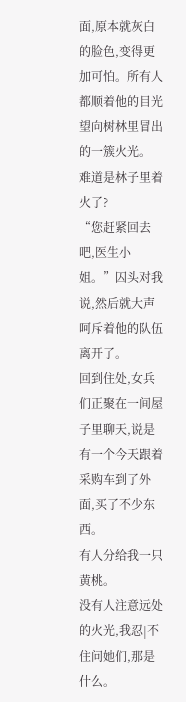面,原本就灰白的脸色,变得更加可怕。所有人都顺着他的目光望向树林里冒出的一簇火光。
难道是林子里着火了?
“您赶紧回去吧,医生小姐。”囚头对我说,然后就大声呵斥着他的队伍离开了。
回到住处,女兵们正聚在一间屋子里聊天,说是有一个今天跟着采购车到了外面,买了不少东西。
有人分给我一只黄桃。
没有人注意远处的火光,我忍|不住问她们,那是什么。